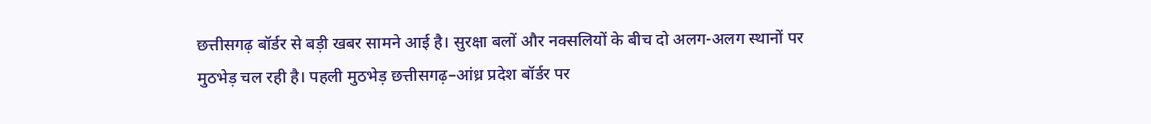छत्तीसगढ़ बॉर्डर से बड़ी खबर सामने आई है। सुरक्षा बलों और नक्सलियों के बीच दो अलग-अलग स्थानों पर मुठभेड़ चल रही है। पहली मुठभेड़ छत्तीसगढ़–आंध्र प्रदेश बॉर्डर पर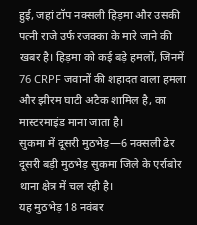हुई, जहां टॉप नक्सली हिड़मा और उसकी पत्नी राजे उर्फ रजक्का के मारे जाने की खबर है। हिड़मा को कई बड़े हमलों, जिनमें 76 CRPF जवानों की शहादत वाला हमला और झीरम घाटी अटैक शामिल है, का मास्टरमाइंड माना जाता है।
सुकमा में दूसरी मुठभेड़—6 नक्सली ढेर
दूसरी बड़ी मुठभेड़ सुकमा जिले के एर्राबोर थाना क्षेत्र में चल रही है।
यह मुठभेड़ 18 नवंबर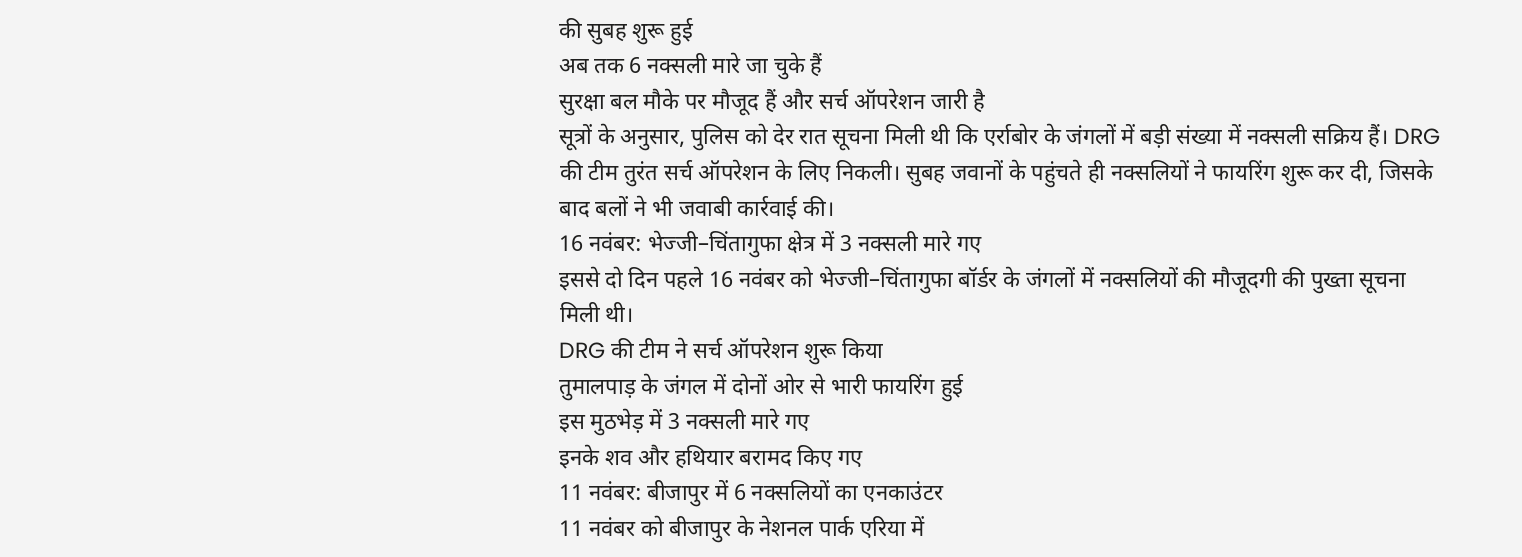की सुबह शुरू हुई
अब तक 6 नक्सली मारे जा चुके हैं
सुरक्षा बल मौके पर मौजूद हैं और सर्च ऑपरेशन जारी है
सूत्रों के अनुसार, पुलिस को देर रात सूचना मिली थी कि एर्राबोर के जंगलों में बड़ी संख्या में नक्सली सक्रिय हैं। DRG की टीम तुरंत सर्च ऑपरेशन के लिए निकली। सुबह जवानों के पहुंचते ही नक्सलियों ने फायरिंग शुरू कर दी, जिसके बाद बलों ने भी जवाबी कार्रवाई की।
16 नवंबर: भेज्जी–चिंतागुफा क्षेत्र में 3 नक्सली मारे गए
इससे दो दिन पहले 16 नवंबर को भेज्जी–चिंतागुफा बॉर्डर के जंगलों में नक्सलियों की मौजूदगी की पुख्ता सूचना मिली थी।
DRG की टीम ने सर्च ऑपरेशन शुरू किया
तुमालपाड़ के जंगल में दोनों ओर से भारी फायरिंग हुई
इस मुठभेड़ में 3 नक्सली मारे गए
इनके शव और हथियार बरामद किए गए
11 नवंबर: बीजापुर में 6 नक्सलियों का एनकाउंटर
11 नवंबर को बीजापुर के नेशनल पार्क एरिया में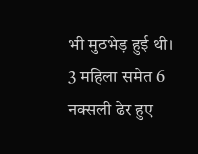भी मुठभेड़ हुई थी।
3 महिला समेत 6 नक्सली ढेर हुए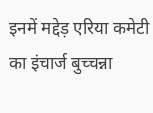इनमें मद्देड़ एरिया कमेटी का इंचार्ज बुच्चन्ना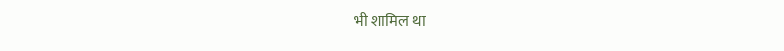भी शामिल था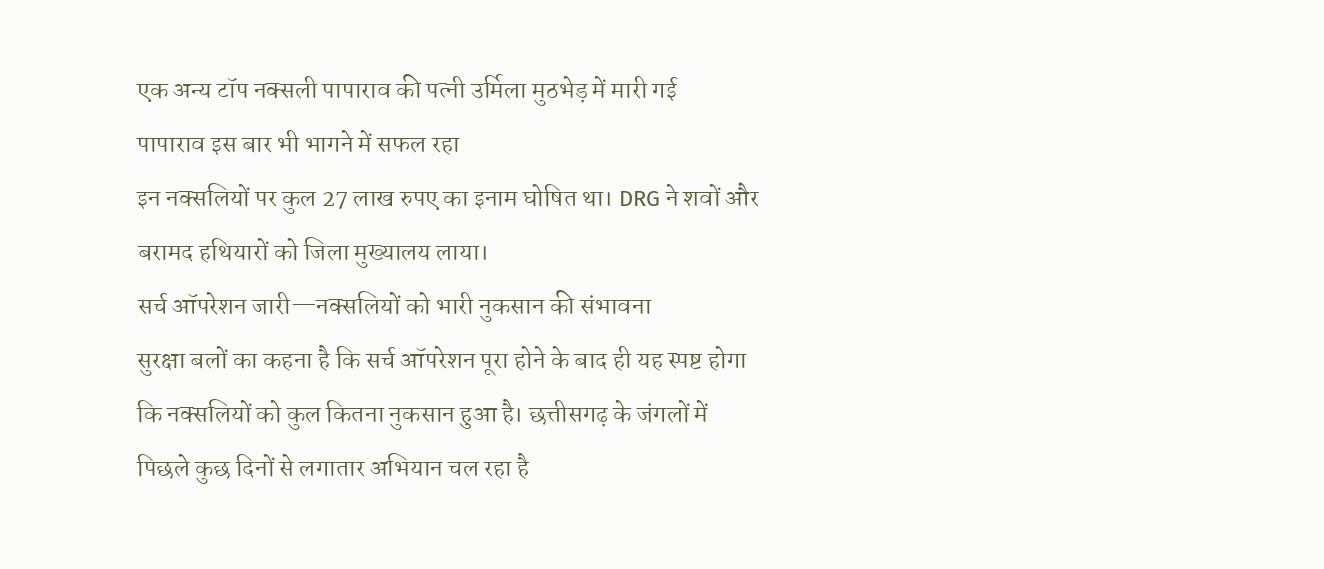एक अन्य टॉप नक्सली पापाराव की पत्नी उर्मिला मुठभेड़ में मारी गई
पापाराव इस बार भी भागने में सफल रहा
इन नक्सलियों पर कुल 27 लाख रुपए का इनाम घोषित था। DRG ने शवों और बरामद हथियारों को जिला मुख्यालय लाया।
सर्च ऑपरेशन जारी—नक्सलियों को भारी नुकसान की संभावना
सुरक्षा बलों का कहना है कि सर्च ऑपरेशन पूरा होने के बाद ही यह स्पष्ट होगा कि नक्सलियों को कुल कितना नुकसान हुआ है। छत्तीसगढ़ के जंगलों में पिछले कुछ दिनों से लगातार अभियान चल रहा है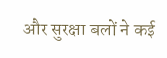और सुरक्षा बलों ने कई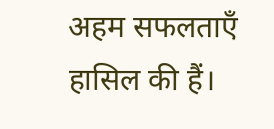अहम सफलताएँ हासिल की हैं।